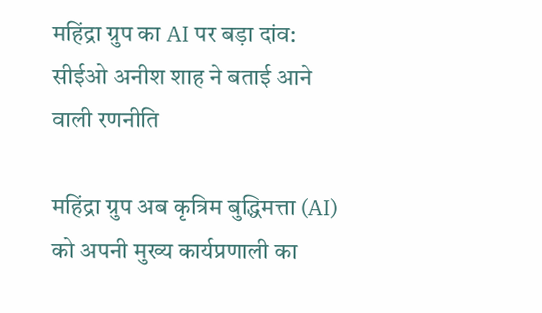महिंद्रा ग्रुप का AI पर बड़ा दांव: सीईओ अनीश शाह ने बताई आने वाली रणनीति

महिंद्रा ग्रुप अब कृत्रिम बुद्धिमत्ता (AI) को अपनी मुख्य कार्यप्रणाली का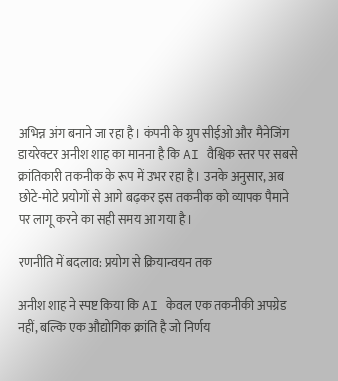अभिन्न अंग बनाने जा रहा है। कंपनी के ग्रुप सीईओ और मैनेजिंग डायरेक्टर अनीश शाह का मानना है कि AI वैश्विक स्तर पर सबसे क्रांतिकारी तकनीक के रूप में उभर रहा है। उनके अनुसार, अब छोटे-मोटे प्रयोगों से आगे बढ़कर इस तकनीक को व्यापक पैमाने पर लागू करने का सही समय आ गया है।

रणनीति में बदलाव: प्रयोग से क्रियान्वयन तक

अनीश शाह ने स्पष्ट किया कि AI केवल एक तकनीकी अपग्रेड नहीं, बल्कि एक औद्योगिक क्रांति है जो निर्णय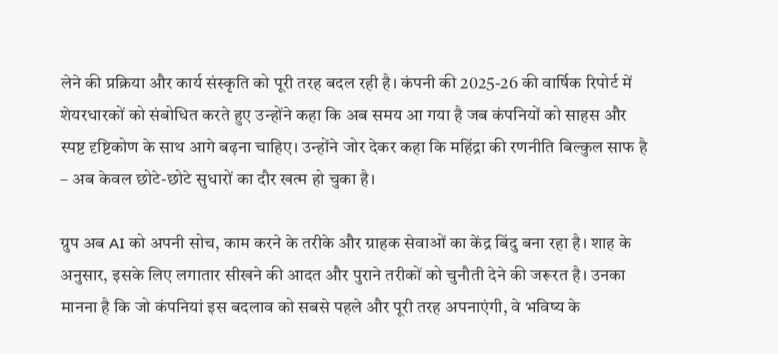लेने की प्रक्रिया और कार्य संस्कृति को पूरी तरह बदल रही है। कंपनी की 2025-26 की वार्षिक रिपोर्ट में शेयरधारकों को संबोधित करते हुए उन्होंने कहा कि अब समय आ गया है जब कंपनियों को साहस और स्पष्ट दृष्टिकोण के साथ आगे बढ़ना चाहिए। उन्होंने जोर देकर कहा कि महिंद्रा की रणनीति बिल्कुल साफ है – अब केवल छोटे-छोटे सुधारों का दौर खत्म हो चुका है।

ग्रुप अब AI को अपनी सोच, काम करने के तरीके और ग्राहक सेवाओं का केंद्र बिंदु बना रहा है। शाह के अनुसार, इसके लिए लगातार सीखने की आदत और पुराने तरीकों को चुनौती देने की जरूरत है। उनका मानना है कि जो कंपनियां इस बदलाव को सबसे पहले और पूरी तरह अपनाएंगी, वे भविष्य के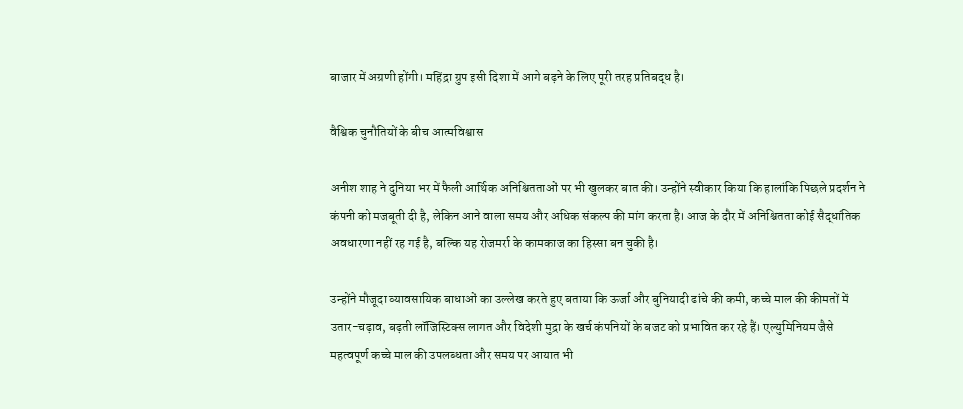बाजार में अग्रणी होंगी। महिंद्रा ग्रुप इसी दिशा में आगे बढ़ने के लिए पूरी तरह प्रतिबद्ध है।

वैश्विक चुनौतियों के बीच आत्मविश्वास

अनीश शाह ने दुनिया भर में फैली आर्थिक अनिश्चितताओं पर भी खुलकर बात की। उन्होंने स्वीकार किया कि हालांकि पिछले प्रदर्शन ने कंपनी को मजबूती दी है, लेकिन आने वाला समय और अधिक संकल्प की मांग करता है। आज के दौर में अनिश्चितता कोई सैद्धांतिक अवधारणा नहीं रह गई है, बल्कि यह रोजमर्रा के कामकाज का हिस्सा बन चुकी है।

उन्होंने मौजूदा व्यावसायिक बाधाओं का उल्लेख करते हुए बताया कि ऊर्जा और बुनियादी ढांचे की कमी, कच्चे माल की कीमतों में उतार-चढ़ाव, बढ़ती लॉजिस्टिक्स लागत और विदेशी मुद्रा के खर्च कंपनियों के बजट को प्रभावित कर रहे हैं। एल्युमिनियम जैसे महत्वपूर्ण कच्चे माल की उपलब्धता और समय पर आयात भी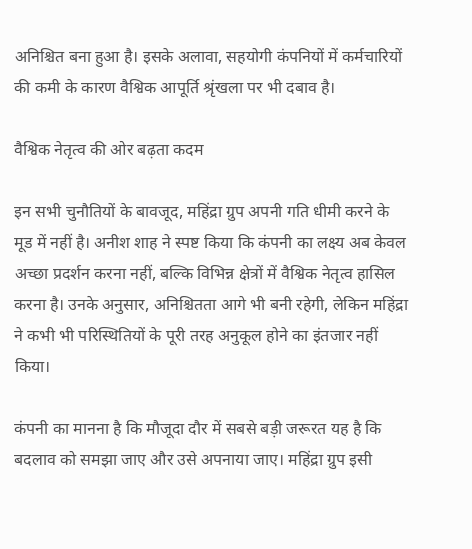अनिश्चित बना हुआ है। इसके अलावा, सहयोगी कंपनियों में कर्मचारियों की कमी के कारण वैश्विक आपूर्ति श्रृंखला पर भी दबाव है।

वैश्विक नेतृत्व की ओर बढ़ता कदम

इन सभी चुनौतियों के बावजूद, महिंद्रा ग्रुप अपनी गति धीमी करने के मूड में नहीं है। अनीश शाह ने स्पष्ट किया कि कंपनी का लक्ष्य अब केवल अच्छा प्रदर्शन करना नहीं, बल्कि विभिन्न क्षेत्रों में वैश्विक नेतृत्व हासिल करना है। उनके अनुसार, अनिश्चितता आगे भी बनी रहेगी, लेकिन महिंद्रा ने कभी भी परिस्थितियों के पूरी तरह अनुकूल होने का इंतजार नहीं किया।

कंपनी का मानना है कि मौजूदा दौर में सबसे बड़ी जरूरत यह है कि बदलाव को समझा जाए और उसे अपनाया जाए। महिंद्रा ग्रुप इसी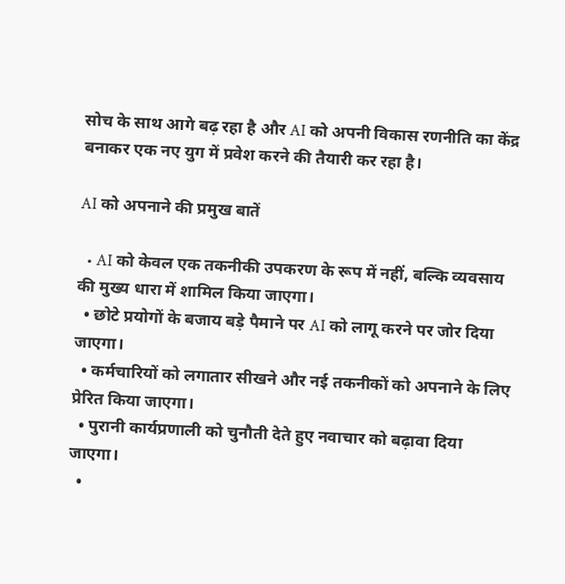सोच के साथ आगे बढ़ रहा है और AI को अपनी विकास रणनीति का केंद्र बनाकर एक नए युग में प्रवेश करने की तैयारी कर रहा है।

AI को अपनाने की प्रमुख बातें

  • AI को केवल एक तकनीकी उपकरण के रूप में नहीं, बल्कि व्यवसाय की मुख्य धारा में शामिल किया जाएगा।
  • छोटे प्रयोगों के बजाय बड़े पैमाने पर AI को लागू करने पर जोर दिया जाएगा।
  • कर्मचारियों को लगातार सीखने और नई तकनीकों को अपनाने के लिए प्रेरित किया जाएगा।
  • पुरानी कार्यप्रणाली को चुनौती देते हुए नवाचार को बढ़ावा दिया जाएगा।
  •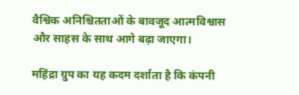वैश्विक अनिश्चितताओं के बावजूद आत्मविश्वास और साहस के साथ आगे बढ़ा जाएगा।

महिंद्रा ग्रुप का यह कदम दर्शाता है कि कंपनी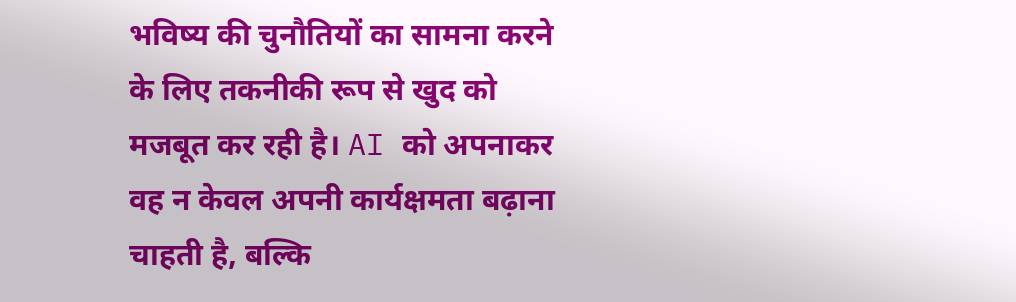भविष्य की चुनौतियों का सामना करने के लिए तकनीकी रूप से खुद को मजबूत कर रही है। AI को अपनाकर वह न केवल अपनी कार्यक्षमता बढ़ाना चाहती है, बल्कि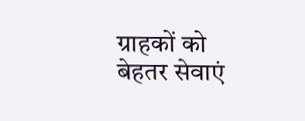ग्राहकों को बेहतर सेवाएं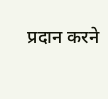प्रदान करने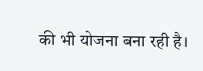की भी योजना बना रही है।